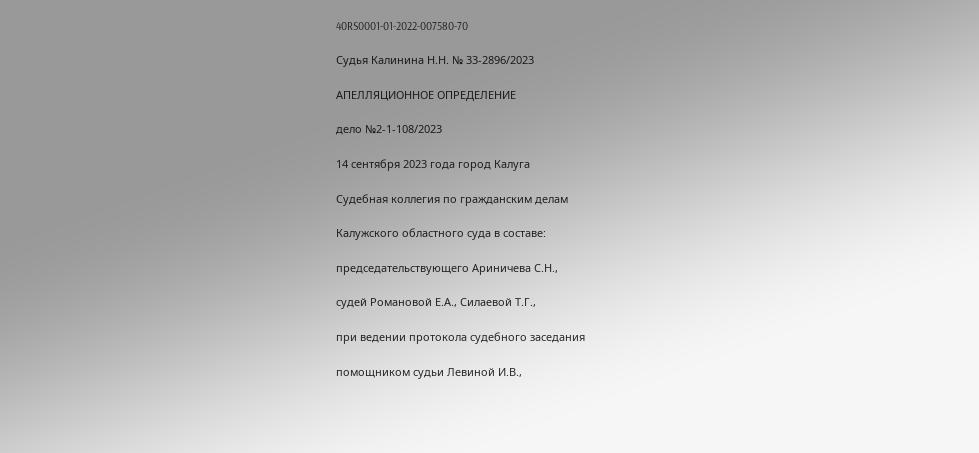40RS0001-01-2022-007580-70

Судья Калинина Н.Н. № 33-2896/2023

АПЕЛЛЯЦИОННОЕ ОПРЕДЕЛЕНИЕ

дело №2-1-108/2023

14 сентября 2023 года город Калуга

Судебная коллегия по гражданским делам

Калужского областного суда в составе:

председательствующего Ариничева С.Н.,

судей Романовой Е.А., Силаевой Т.Г.,

при ведении протокола судебного заседания

помощником судьи Левиной И.В.,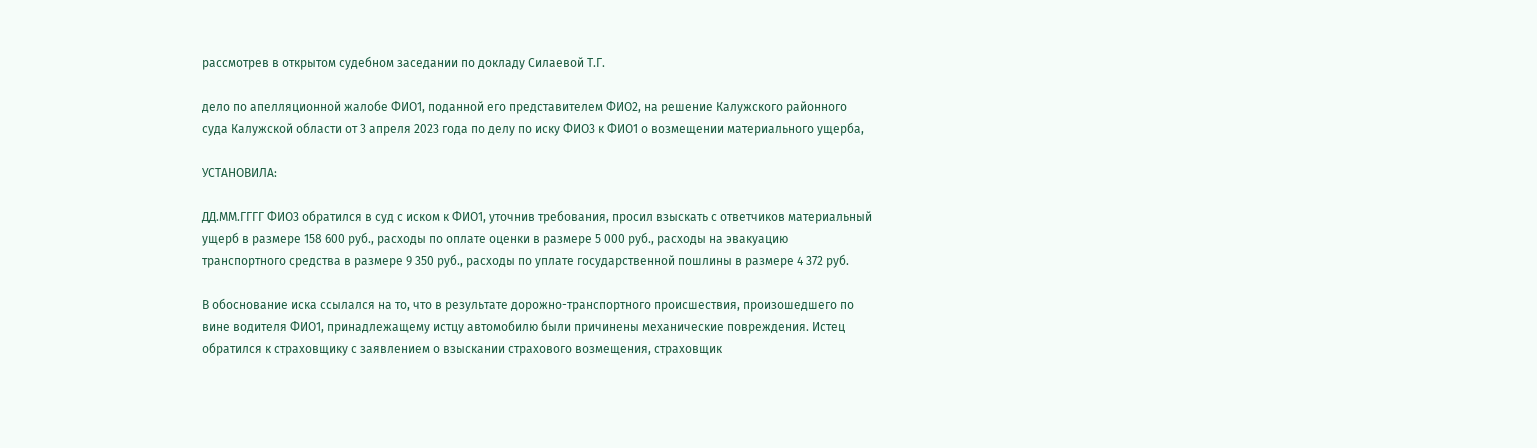рассмотрев в открытом судебном заседании по докладу Силаевой Т.Г.

дело по апелляционной жалобе ФИО1, поданной его представителем ФИО2, на решение Калужского районного суда Калужской области от 3 апреля 2023 года по делу по иску ФИО3 к ФИО1 о возмещении материального ущерба,

УСТАНОВИЛА:

ДД.ММ.ГГГГ ФИО3 обратился в суд с иском к ФИО1, уточнив требования, просил взыскать с ответчиков материальный ущерб в размере 158 600 руб., расходы по оплате оценки в размере 5 000 руб., расходы на эвакуацию транспортного средства в размере 9 350 руб., расходы по уплате государственной пошлины в размере 4 372 руб.

В обоснование иска ссылался на то, что в результате дорожно-транспортного происшествия, произошедшего по вине водителя ФИО1, принадлежащему истцу автомобилю были причинены механические повреждения. Истец обратился к страховщику с заявлением о взыскании страхового возмещения, страховщик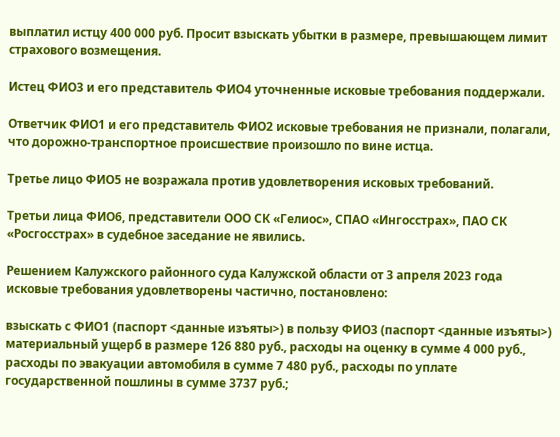выплатил истцу 400 000 руб. Просит взыскать убытки в размере, превышающем лимит страхового возмещения.

Истец ФИО3 и его представитель ФИО4 уточненные исковые требования поддержали.

Ответчик ФИО1 и его представитель ФИО2 исковые требования не признали, полагали, что дорожно-транспортное происшествие произошло по вине истца.

Третье лицо ФИО5 не возражала против удовлетворения исковых требований.

Третьи лица ФИО6, представители ООО СК «Гелиос», СПАО «Ингосстрах», ПАО СК «Росгосстрах» в судебное заседание не явились.

Решением Калужского районного суда Калужской области от 3 апреля 2023 года исковые требования удовлетворены частично, постановлено:

взыскать с ФИО1 (паспорт <данные изъяты>) в пользу ФИО3 (паспорт <данные изъяты>) материальный ущерб в размере 126 880 руб., расходы на оценку в сумме 4 000 руб., расходы по эвакуации автомобиля в сумме 7 480 руб., расходы по уплате государственной пошлины в сумме 3737 руб.;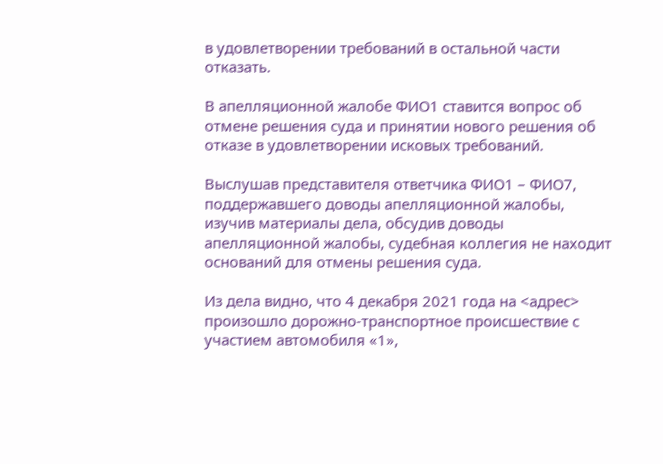в удовлетворении требований в остальной части отказать.

В апелляционной жалобе ФИО1 ставится вопрос об отмене решения суда и принятии нового решения об отказе в удовлетворении исковых требований.

Выслушав представителя ответчика ФИО1 – ФИО7, поддержавшего доводы апелляционной жалобы, изучив материалы дела, обсудив доводы апелляционной жалобы, судебная коллегия не находит оснований для отмены решения суда.

Из дела видно, что 4 декабря 2021 года на <адрес> произошло дорожно-транспортное происшествие с участием автомобиля «1»,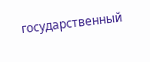государственный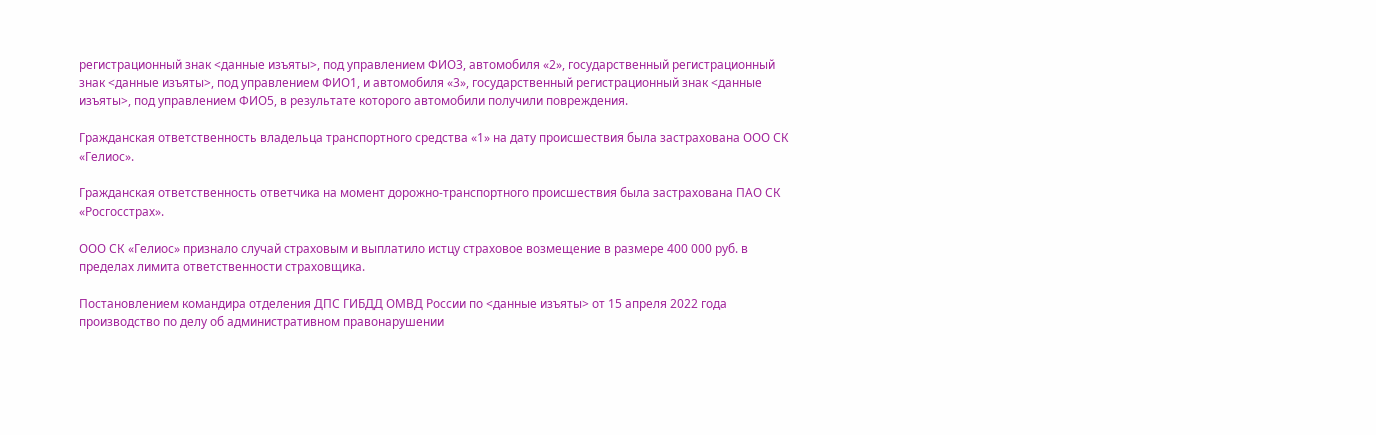регистрационный знак <данные изъяты>, под управлением ФИО3, автомобиля «2», государственный регистрационный знак <данные изъяты>, под управлением ФИО1, и автомобиля «3», государственный регистрационный знак <данные изъяты>, под управлением ФИО5, в результате которого автомобили получили повреждения.

Гражданская ответственность владельца транспортного средства «1» на дату происшествия была застрахована ООО СК «Гелиос».

Гражданская ответственность ответчика на момент дорожно-транспортного происшествия была застрахована ПАО СК «Росгосстрах».

ООО СК «Гелиос» признало случай страховым и выплатило истцу страховое возмещение в размере 400 000 руб. в пределах лимита ответственности страховщика.

Постановлением командира отделения ДПС ГИБДД ОМВД России по <данные изъяты> от 15 апреля 2022 года производство по делу об административном правонарушении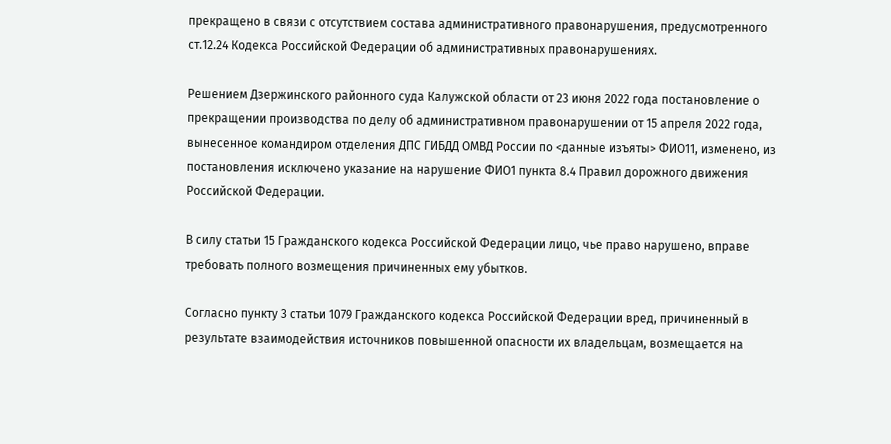прекращено в связи с отсутствием состава административного правонарушения, предусмотренного ст.12.24 Кодекса Российской Федерации об административных правонарушениях.

Решением Дзержинского районного суда Калужской области от 23 июня 2022 года постановление о прекращении производства по делу об административном правонарушении от 15 апреля 2022 года, вынесенное командиром отделения ДПС ГИБДД ОМВД России по <данные изъяты> ФИО11, изменено, из постановления исключено указание на нарушение ФИО1 пункта 8.4 Правил дорожного движения Российской Федерации.

В силу статьи 15 Гражданского кодекса Российской Федерации лицо, чье право нарушено, вправе требовать полного возмещения причиненных ему убытков.

Согласно пункту 3 статьи 1079 Гражданского кодекса Российской Федерации вред, причиненный в результате взаимодействия источников повышенной опасности их владельцам, возмещается на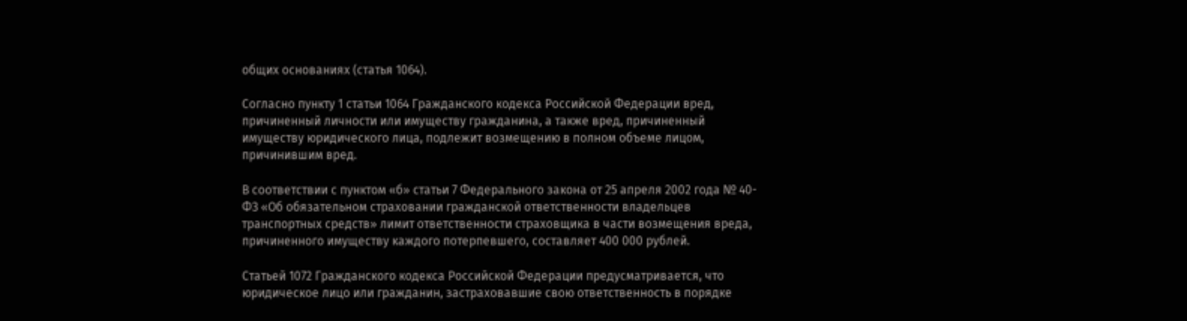общих основаниях (статья 1064).

Согласно пункту 1 статьи 1064 Гражданского кодекса Российской Федерации вред, причиненный личности или имуществу гражданина, а также вред, причиненный имуществу юридического лица, подлежит возмещению в полном объеме лицом, причинившим вред.

В соответствии с пунктом «б» статьи 7 Федерального закона от 25 апреля 2002 года № 40-ФЗ «Об обязательном страховании гражданской ответственности владельцев транспортных средств» лимит ответственности страховщика в части возмещения вреда, причиненного имуществу каждого потерпевшего, составляет 400 000 рублей.

Статьей 1072 Гражданского кодекса Российской Федерации предусматривается, что юридическое лицо или гражданин, застраховавшие свою ответственность в порядке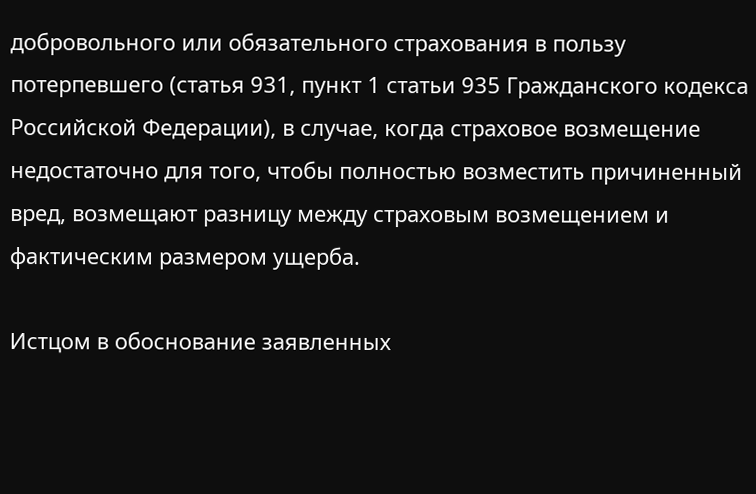добровольного или обязательного страхования в пользу потерпевшего (статья 931, пункт 1 статьи 935 Гражданского кодекса Российской Федерации), в случае, когда страховое возмещение недостаточно для того, чтобы полностью возместить причиненный вред, возмещают разницу между страховым возмещением и фактическим размером ущерба.

Истцом в обоснование заявленных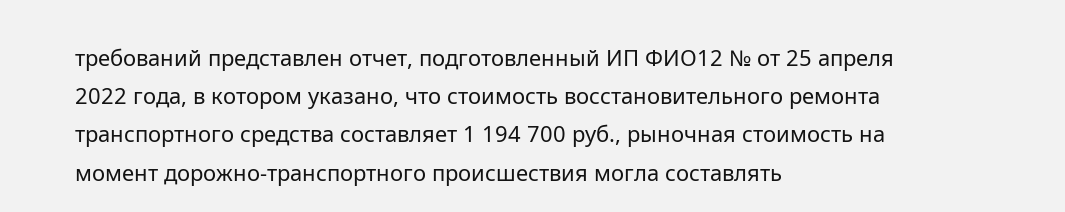требований представлен отчет, подготовленный ИП ФИО12 № от 25 апреля 2022 года, в котором указано, что стоимость восстановительного ремонта транспортного средства составляет 1 194 700 руб., рыночная стоимость на момент дорожно-транспортного происшествия могла составлять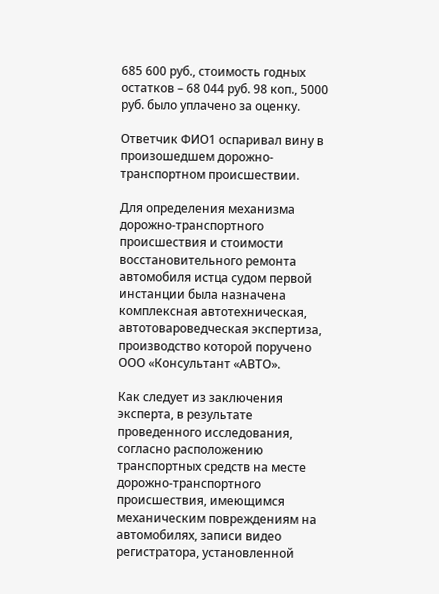685 600 руб., стоимость годных остатков – 68 044 руб. 98 коп., 5000 руб. было уплачено за оценку.

Ответчик ФИО1 оспаривал вину в произошедшем дорожно-транспортном происшествии.

Для определения механизма дорожно-транспортного происшествия и стоимости восстановительного ремонта автомобиля истца судом первой инстанции была назначена комплексная автотехническая, автотовароведческая экспертиза, производство которой поручено ООО «Консультант «АВТО».

Как следует из заключения эксперта, в результате проведенного исследования, согласно расположению транспортных средств на месте дорожно-транспортного происшествия, имеющимся механическим повреждениям на автомобилях, записи видео регистратора, установленной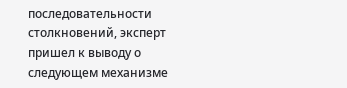последовательности столкновений, эксперт пришел к выводу о следующем механизме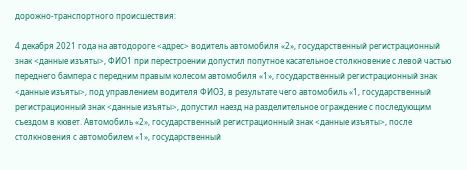дорожно-транспортного происшествия:

4 декабря 2021 года на автодороге <адрес> водитель автомобиля «2», государственный регистрационный знак <данные изъяты>, ФИО1 при перестроении допустил попутное касательное столкновение с левой частью переднего бампера с передним правым колесом автомобиля «1», государственный регистрационный знак <данные изъяты>, под управлением водителя ФИО3, в результате чего автомобиль «1, государственный регистрационный знак <данные изъяты>, допустил наезд на разделительное ограждение с последующим съездом в кювет. Автомобиль «2», государственный регистрационный знак <данные изъяты>, после столкновения с автомобилем «1», государственный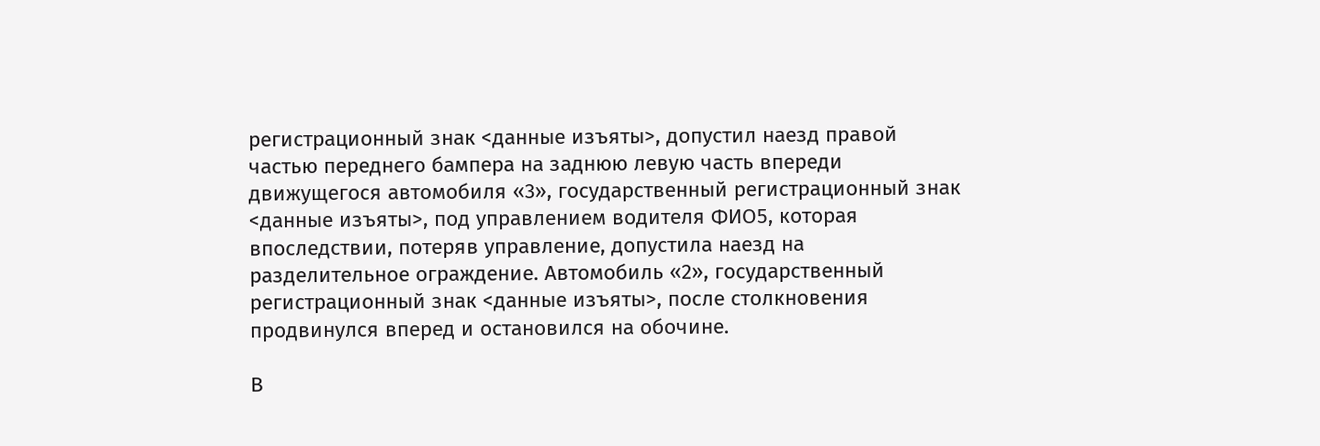регистрационный знак <данные изъяты>, допустил наезд правой частью переднего бампера на заднюю левую часть впереди движущегося автомобиля «3», государственный регистрационный знак <данные изъяты>, под управлением водителя ФИО5, которая впоследствии, потеряв управление, допустила наезд на разделительное ограждение. Автомобиль «2», государственный регистрационный знак <данные изъяты>, после столкновения продвинулся вперед и остановился на обочине.

В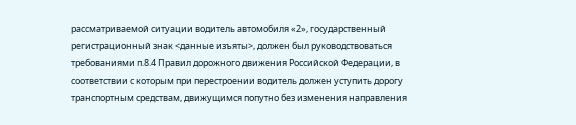рассматриваемой ситуации водитель автомобиля «2», государственный регистрационный знак <данные изъяты>, должен был руководствоваться требованиями п.8.4 Правил дорожного движения Российской Федерации, в соответствии с которым при перестроении водитель должен уступить дорогу транспортным средствам, движущимся попутно без изменения направления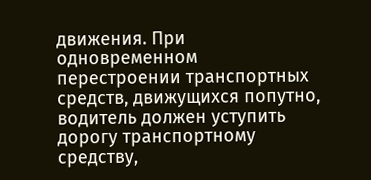движения. При одновременном перестроении транспортных средств, движущихся попутно, водитель должен уступить дорогу транспортному средству,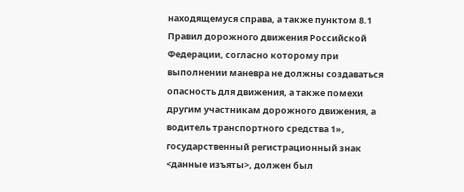находящемуся справа, а также пунктом 8.1 Правил дорожного движения Российской Федерации, согласно которому при выполнении маневра не должны создаваться опасность для движения, а также помехи другим участникам дорожного движения, а водитель транспортного средства 1», государственный регистрационный знак <данные изъяты>, должен был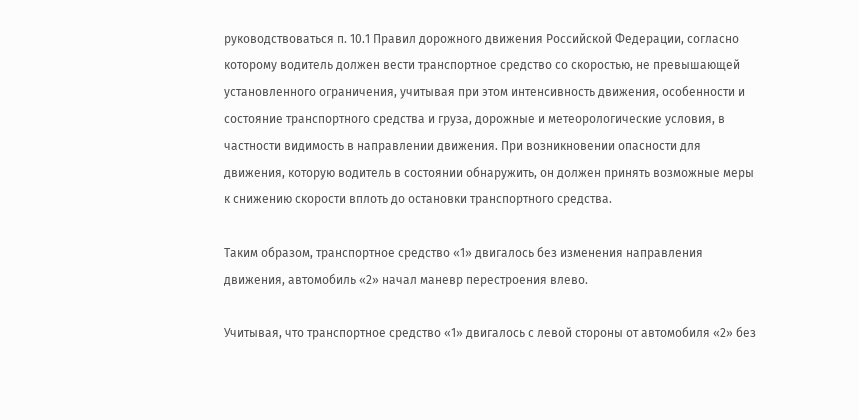руководствоваться п. 10.1 Правил дорожного движения Российской Федерации, согласно которому водитель должен вести транспортное средство со скоростью, не превышающей установленного ограничения, учитывая при этом интенсивность движения, особенности и состояние транспортного средства и груза, дорожные и метеорологические условия, в частности видимость в направлении движения. При возникновении опасности для движения, которую водитель в состоянии обнаружить, он должен принять возможные меры к снижению скорости вплоть до остановки транспортного средства.

Таким образом, транспортное средство «1» двигалось без изменения направления движения, автомобиль «2» начал маневр перестроения влево.

Учитывая, что транспортное средство «1» двигалось с левой стороны от автомобиля «2» без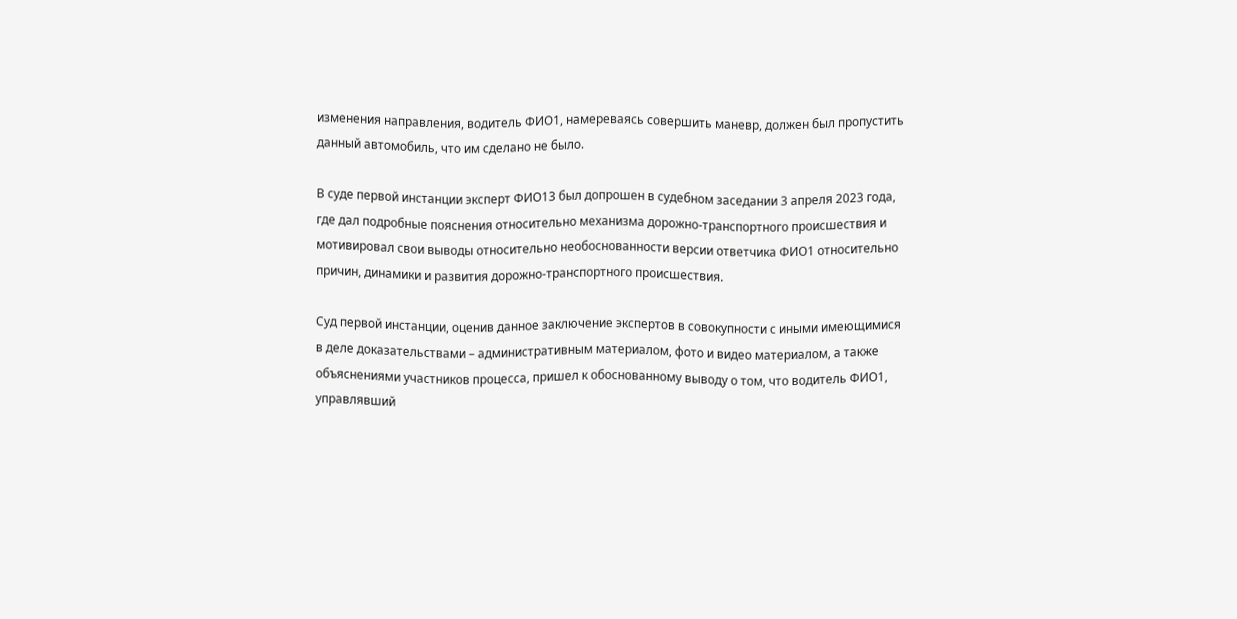изменения направления, водитель ФИО1, намереваясь совершить маневр, должен был пропустить данный автомобиль, что им сделано не было.

В суде первой инстанции эксперт ФИО13 был допрошен в судебном заседании 3 апреля 2023 года, где дал подробные пояснения относительно механизма дорожно-транспортного происшествия и мотивировал свои выводы относительно необоснованности версии ответчика ФИО1 относительно причин, динамики и развития дорожно-транспортного происшествия.

Суд первой инстанции, оценив данное заключение экспертов в совокупности с иными имеющимися в деле доказательствами – административным материалом, фото и видео материалом, а также объяснениями участников процесса, пришел к обоснованному выводу о том, что водитель ФИО1, управлявший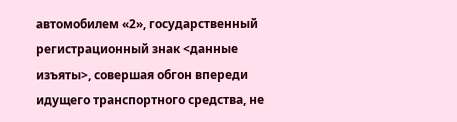автомобилем «2», государственный регистрационный знак <данные изъяты>, совершая обгон впереди идущего транспортного средства, не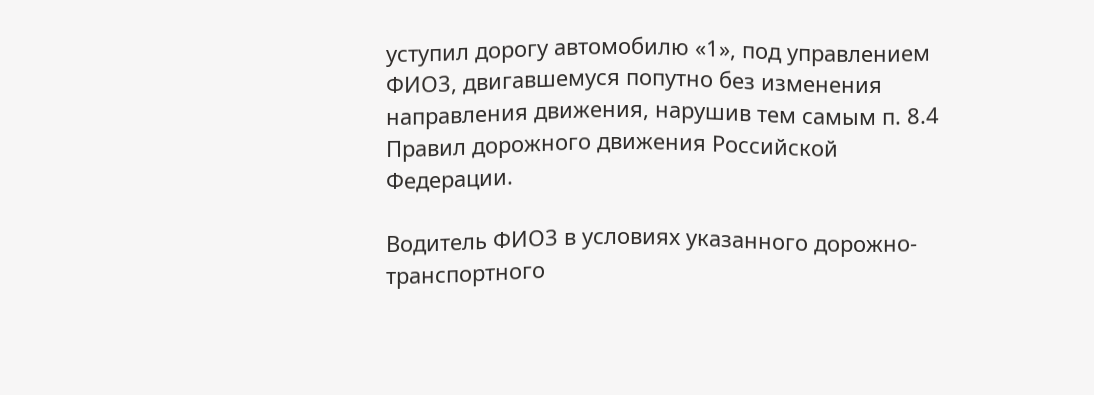уступил дорогу автомобилю «1», под управлением ФИО3, двигавшемуся попутно без изменения направления движения, нарушив тем самым п. 8.4 Правил дорожного движения Российской Федерации.

Водитель ФИО3 в условиях указанного дорожно-транспортного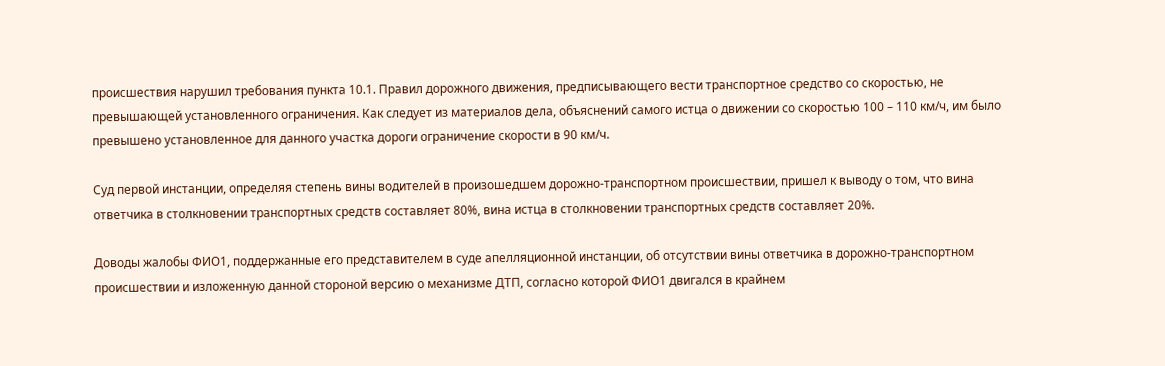происшествия нарушил требования пункта 10.1. Правил дорожного движения, предписывающего вести транспортное средство со скоростью, не превышающей установленного ограничения. Как следует из материалов дела, объяснений самого истца о движении со скоростью 100 – 110 км/ч, им было превышено установленное для данного участка дороги ограничение скорости в 90 км/ч.

Суд первой инстанции, определяя степень вины водителей в произошедшем дорожно-транспортном происшествии, пришел к выводу о том, что вина ответчика в столкновении транспортных средств составляет 80%, вина истца в столкновении транспортных средств составляет 20%.

Доводы жалобы ФИО1, поддержанные его представителем в суде апелляционной инстанции, об отсутствии вины ответчика в дорожно-транспортном происшествии и изложенную данной стороной версию о механизме ДТП, согласно которой ФИО1 двигался в крайнем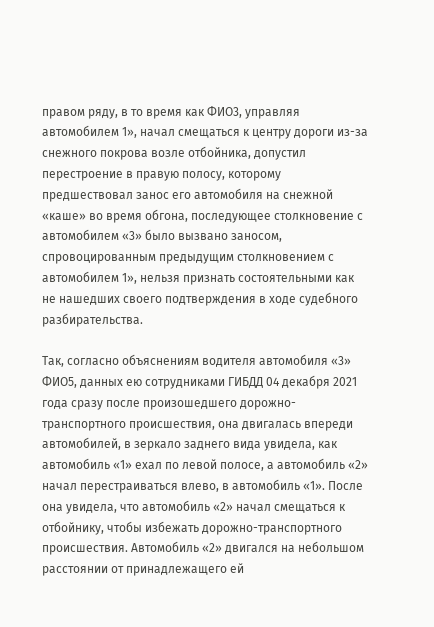правом ряду, в то время как ФИО3, управляя автомобилем 1», начал смещаться к центру дороги из-за снежного покрова возле отбойника, допустил перестроение в правую полосу, которому предшествовал занос его автомобиля на снежной «каше» во время обгона, последующее столкновение с автомобилем «3» было вызвано заносом, спровоцированным предыдущим столкновением с автомобилем 1», нельзя признать состоятельными как не нашедших своего подтверждения в ходе судебного разбирательства.

Так, согласно объяснениям водителя автомобиля «3» ФИО5, данных ею сотрудниками ГИБДД 04 декабря 2021 года сразу после произошедшего дорожно-транспортного происшествия, она двигалась впереди автомобилей, в зеркало заднего вида увидела, как автомобиль «1» ехал по левой полосе, а автомобиль «2» начал перестраиваться влево, в автомобиль «1». После она увидела, что автомобиль «2» начал смещаться к отбойнику, чтобы избежать дорожно-транспортного происшествия. Автомобиль «2» двигался на небольшом расстоянии от принадлежащего ей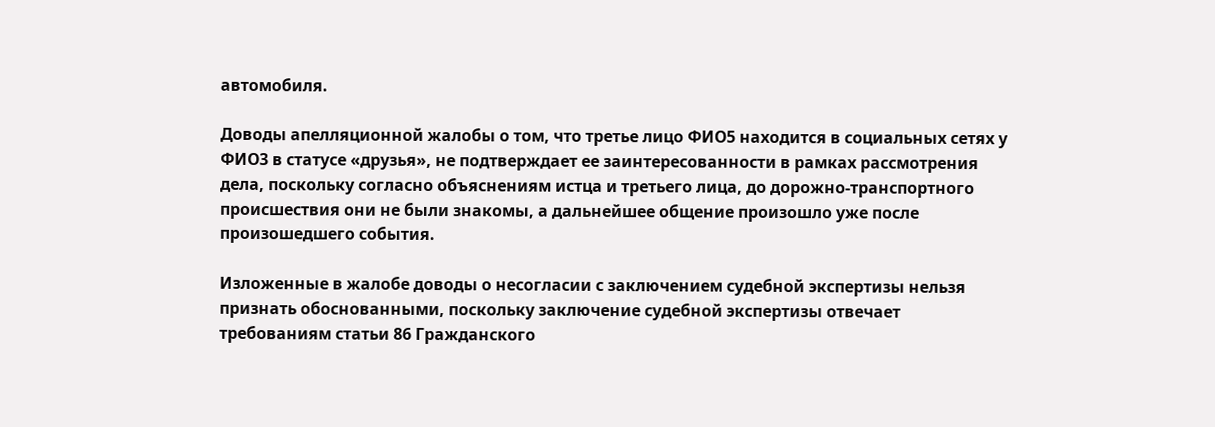автомобиля.

Доводы апелляционной жалобы о том, что третье лицо ФИО5 находится в социальных сетях у ФИО3 в статусе «друзья», не подтверждает ее заинтересованности в рамках рассмотрения дела, поскольку согласно объяснениям истца и третьего лица, до дорожно-транспортного происшествия они не были знакомы, а дальнейшее общение произошло уже после произошедшего события.

Изложенные в жалобе доводы о несогласии с заключением судебной экспертизы нельзя признать обоснованными, поскольку заключение судебной экспертизы отвечает требованиям статьи 86 Гражданского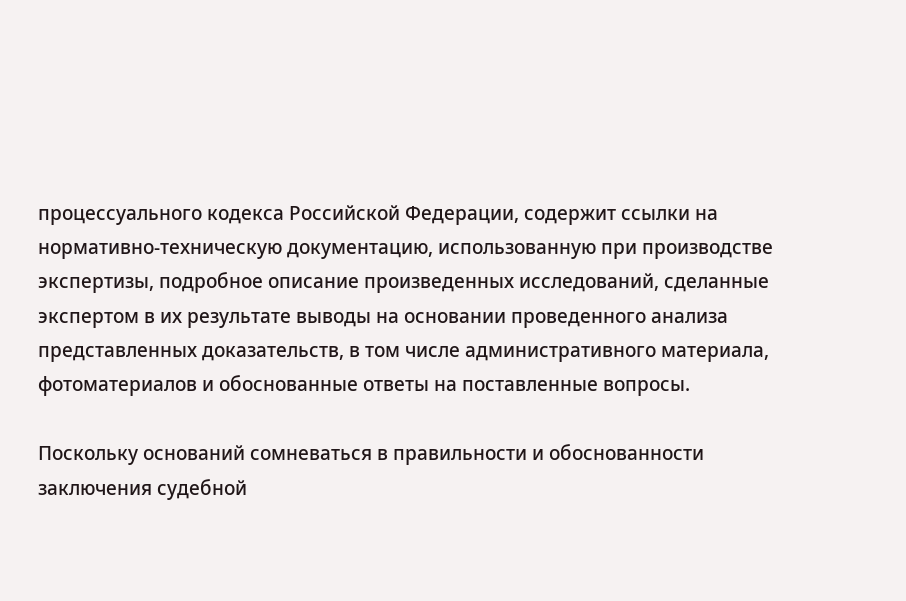процессуального кодекса Российской Федерации, содержит ссылки на нормативно-техническую документацию, использованную при производстве экспертизы, подробное описание произведенных исследований, сделанные экспертом в их результате выводы на основании проведенного анализа представленных доказательств, в том числе административного материала, фотоматериалов и обоснованные ответы на поставленные вопросы.

Поскольку оснований сомневаться в правильности и обоснованности заключения судебной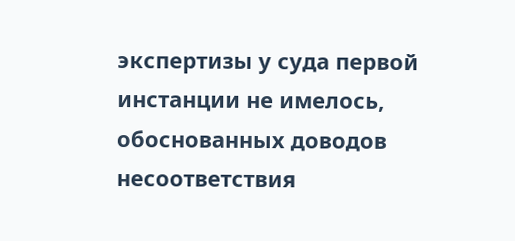экспертизы у суда первой инстанции не имелось, обоснованных доводов несоответствия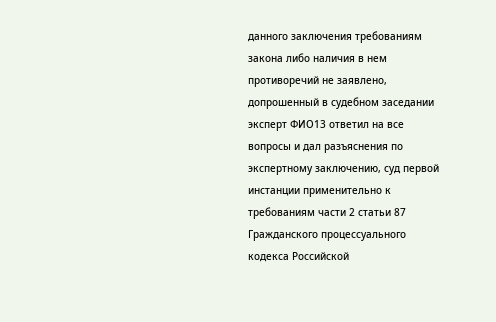данного заключения требованиям закона либо наличия в нем противоречий не заявлено, допрошенный в судебном заседании эксперт ФИО13 ответил на все вопросы и дал разъяснения по экспертному заключению, суд первой инстанции применительно к требованиям части 2 статьи 87 Гражданского процессуального кодекса Российской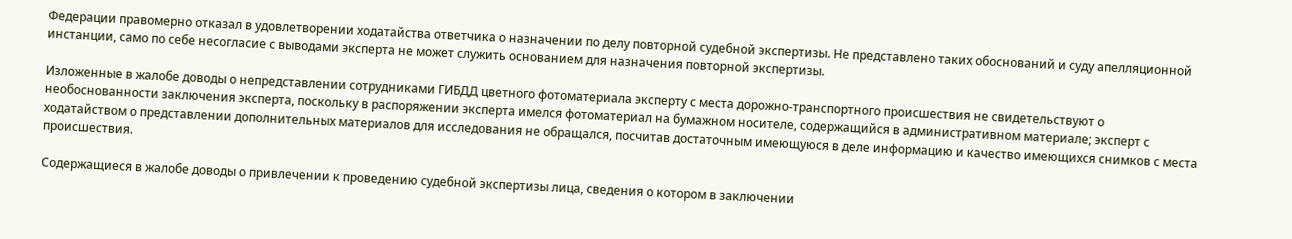Федерации правомерно отказал в удовлетворении ходатайства ответчика о назначении по делу повторной судебной экспертизы. Не представлено таких обоснований и суду апелляционной инстанции, само по себе несогласие с выводами эксперта не может служить основанием для назначения повторной экспертизы.

Изложенные в жалобе доводы о непредставлении сотрудниками ГИБДД цветного фотоматериала эксперту с места дорожно-транспортного происшествия не свидетельствуют о необоснованности заключения эксперта, поскольку в распоряжении эксперта имелся фотоматериал на бумажном носителе, содержащийся в административном материале; эксперт с ходатайством о представлении дополнительных материалов для исследования не обращался, посчитав достаточным имеющуюся в деле информацию и качество имеющихся снимков с места происшествия.

Содержащиеся в жалобе доводы о привлечении к проведению судебной экспертизы лица, сведения о котором в заключении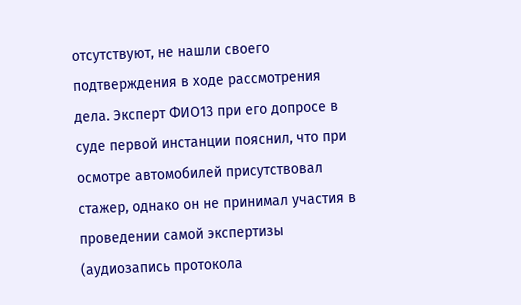отсутствуют, не нашли своего подтверждения в ходе рассмотрения дела. Эксперт ФИО13 при его допросе в суде первой инстанции пояснил, что при осмотре автомобилей присутствовал стажер, однако он не принимал участия в проведении самой экспертизы (аудиозапись протокола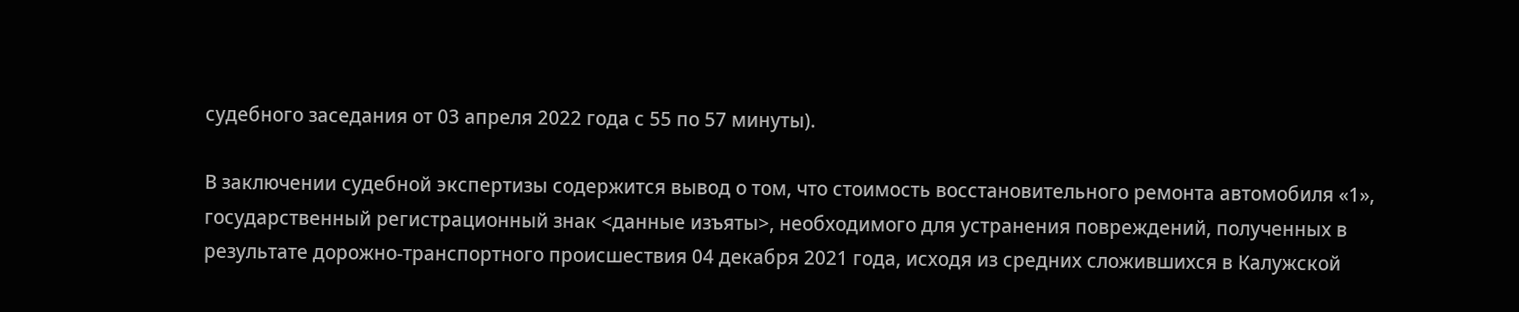судебного заседания от 03 апреля 2022 года с 55 по 57 минуты).

В заключении судебной экспертизы содержится вывод о том, что стоимость восстановительного ремонта автомобиля «1», государственный регистрационный знак <данные изъяты>, необходимого для устранения повреждений, полученных в результате дорожно-транспортного происшествия 04 декабря 2021 года, исходя из средних сложившихся в Калужской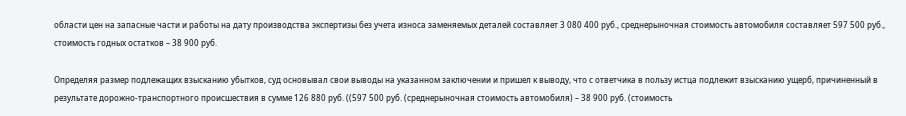области цен на запасные части и работы на дату производства экспертизы без учета износа заменяемых деталей составляет 3 080 400 руб., среднерыночная стоимость автомобиля составляет 597 500 руб., стоимость годных остатков – 38 900 руб.

Определяя размер подлежащих взысканию убытков, суд основывал свои выводы на указанном заключении и пришел к выводу, что с ответчика в пользу истца подлежит взысканию ущерб, причиненный в результате дорожно-транспортного происшествия в сумме 126 880 руб. ((597 500 руб. (среднерыночная стоимость автомобиля) – 38 900 руб. (стоимость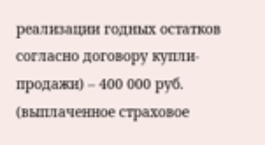реализации годных остатков согласно договору купли-продажи) – 400 000 руб. (выплаченное страховое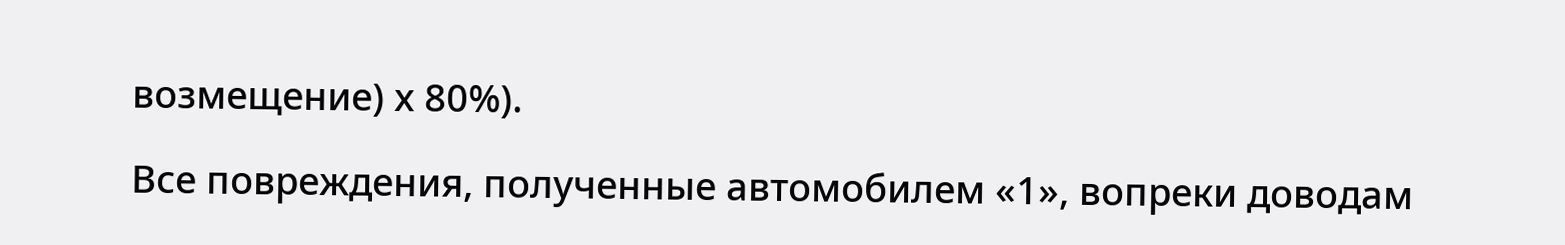возмещение) х 80%).

Все повреждения, полученные автомобилем «1», вопреки доводам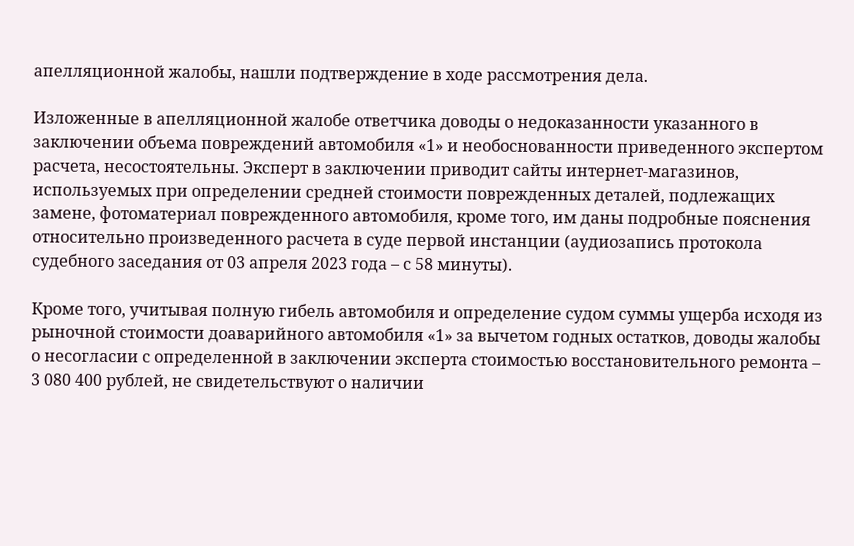апелляционной жалобы, нашли подтверждение в ходе рассмотрения дела.

Изложенные в апелляционной жалобе ответчика доводы о недоказанности указанного в заключении объема повреждений автомобиля «1» и необоснованности приведенного экспертом расчета, несостоятельны. Эксперт в заключении приводит сайты интернет-магазинов, используемых при определении средней стоимости поврежденных деталей, подлежащих замене, фотоматериал поврежденного автомобиля, кроме того, им даны подробные пояснения относительно произведенного расчета в суде первой инстанции (аудиозапись протокола судебного заседания от 03 апреля 2023 года – с 58 минуты).

Кроме того, учитывая полную гибель автомобиля и определение судом суммы ущерба исходя из рыночной стоимости доаварийного автомобиля «1» за вычетом годных остатков, доводы жалобы о несогласии с определенной в заключении эксперта стоимостью восстановительного ремонта – 3 080 400 рублей, не свидетельствуют о наличии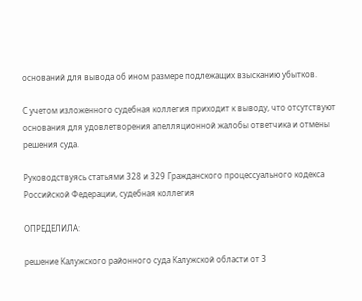оснований для вывода об ином размере подлежащих взысканию убытков.

С учетом изложенного судебная коллегия приходит к выводу, что отсутствуют основания для удовлетворения апелляционной жалобы ответчика и отмены решения суда.

Руководствуясь статьями 328 и 329 Гражданского процессуального кодекса Российской Федерации, судебная коллегия

ОПРЕДЕЛИЛА:

решение Калужского районного суда Калужской области от 3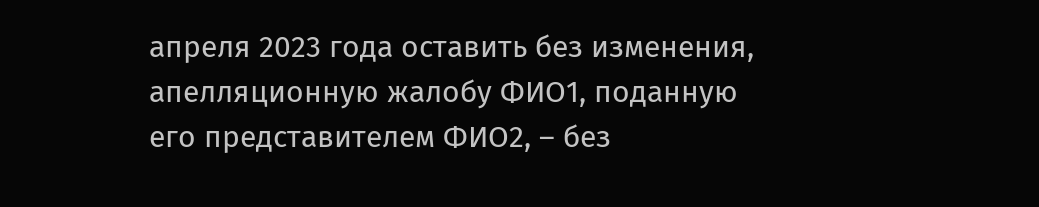апреля 2023 года оставить без изменения, апелляционную жалобу ФИО1, поданную его представителем ФИО2, – без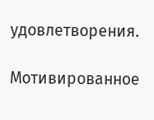удовлетворения.

Мотивированное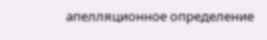апелляционное определение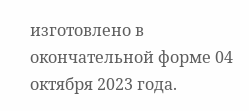изготовлено в окончательной форме 04 октября 2023 года.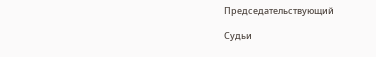Председательствующий

Судьи